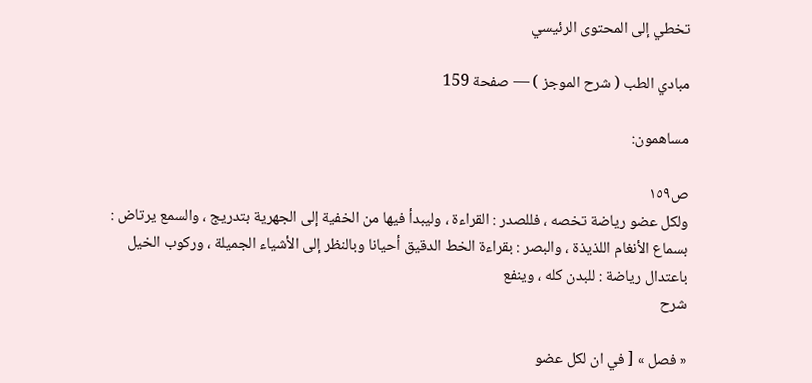تخطي إلى المحتوى الرئيسي

مبادي الطب ( شرح الموجز ) — صفحة 159

مساهمون:

ص١٥٩
ولكل عضو رياضة تخصه ، فللصدر : القراءة ، وليبدأ فيها من الخفية إلى الجهرية بتدريج ، والسمع يرتاض : بسماع الأنغام اللذيذة ، والبصر : بقراءة الخط الدقيق أحيانا وبالنظر إلى الأشياء الجميلة ، وركوب الخيل باعتدال رياضة : للبدن كله ، وينفع
شرح

« فصل » [ في ان لكل عضو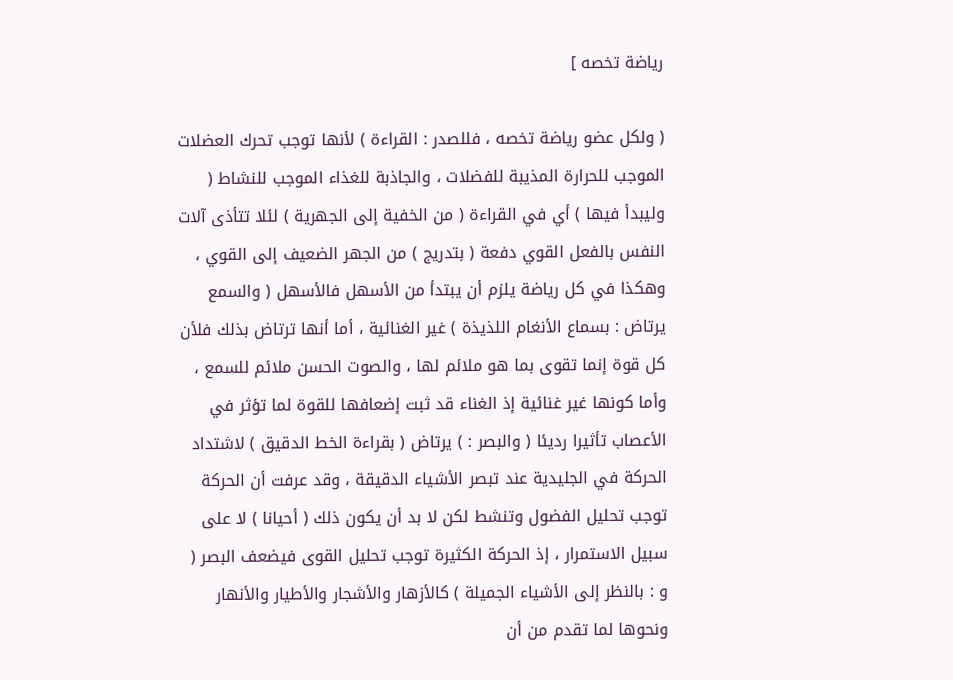رياضة تخصه ]

( ولكل عضو رياضة تخصه ، فللصدر : القراءة ) لأنها توجب تحرك العضلات الموجب للحرارة المذيبة للفضلات ، والجاذبة للغذاء الموجب للنشاط ( وليبدأ فيها ) أي في القراءة ( من الخفية إلى الجهرية ) لئلا تتأذى آلات النفس بالفعل القوي دفعة ( بتدريج ) من الجهر الضعيف إلى القوي ، وهكذا في كل رياضة يلزم أن يبتدأ من الأسهل فالأسهل ( والسمع يرتاض : بسماع الأنغام اللذيذة ) غير الغنائية ، أما أنها ترتاض بذلك فلأن كل قوة إنما تقوى بما هو ملائم لها ، والصوت الحسن ملائم للسمع ، وأما كونها غير غنائية إذ الغناء قد ثبت إضعافها للقوة لما تؤثر في الأعصاب تأثيرا رديئا ( والبصر : ) يرتاض ( بقراءة الخط الدقيق ) لاشتداد الحركة في الجليدية عند تبصر الأشياء الدقيقة ، وقد عرفت أن الحركة توجب تحليل الفضول وتنشط لكن لا بد أن يكون ذلك ( أحيانا ) لا على سبيل الاستمرار ، إذ الحركة الكثيرة توجب تحليل القوى فيضعف البصر ( و : بالنظر إلى الأشياء الجميلة ) كالأزهار والأشجار والأطيار والأنهار ونحوها لما تقدم من أن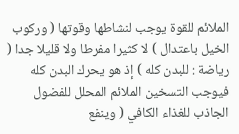الملائم للقوة يوجب لنشاطها وقوتها ( وركوب الخيل باعتدال ) لا كثيرا مفرطا ولا قليلا جدا ( رياضة : للبدن كله ) إذ هو يحرك البدن كله فيوجب التسخين الملائم المحلل للفضول الجاذب للغذاء الكافي ( وينفع